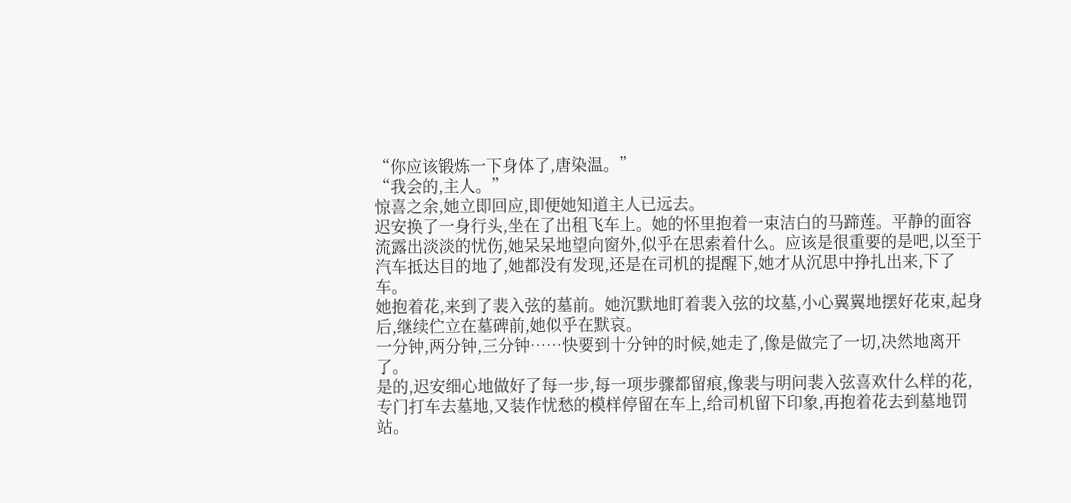“你应该锻炼一下身体了,唐染温。”
“我会的,主人。”
惊喜之余,她立即回应,即便她知道主人已远去。
迟安换了一身行头,坐在了出租飞车上。她的怀里抱着一束洁白的马蹄莲。平静的面容流露出淡淡的忧伤,她呆呆地望向窗外,似乎在思索着什么。应该是很重要的是吧,以至于汽车抵达目的地了,她都没有发现,还是在司机的提醒下,她才从沉思中挣扎出来,下了车。
她抱着花,来到了裴入弦的墓前。她沉默地盯着裴入弦的坟墓,小心翼翼地摆好花束,起身后,继续伫立在墓碑前,她似乎在默哀。
一分钟,两分钟,三分钟……快要到十分钟的时候,她走了,像是做完了一切,决然地离开了。
是的,迟安细心地做好了每一步,每一项步骤都留痕,像裴与明问裴入弦喜欢什么样的花,专门打车去墓地,又装作忧愁的模样停留在车上,给司机留下印象,再抱着花去到墓地罚站。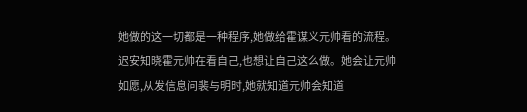她做的这一切都是一种程序,她做给霍谋义元帅看的流程。迟安知晓霍元帅在看自己,也想让自己这么做。她会让元帅如愿,从发信息问裴与明时,她就知道元帅会知道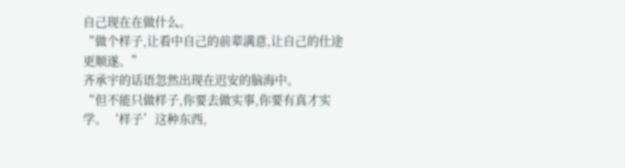自己现在在做什么。
“做个样子,让看中自己的前辈满意,让自己的仕途更顺遂。”
齐承宇的话语忽然出现在迟安的脑海中。
“但不能只做样子,你要去做实事,你要有真才实学。‘样子’这种东西,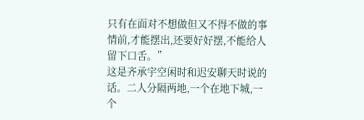只有在面对不想做但又不得不做的事情前,才能摆出,还要好好摆,不能给人留下口舌。”
这是齐承宇空闲时和迟安聊天时说的话。二人分隔两地,一个在地下城,一个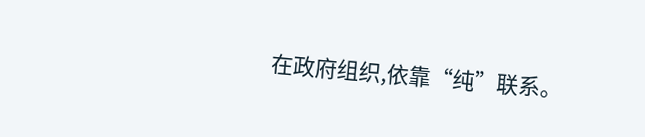在政府组织,依靠“纯”联系。